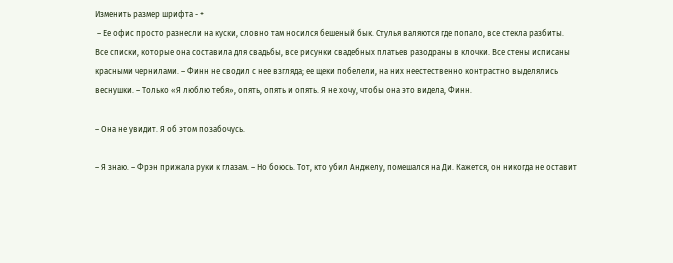Изменить размер шрифта - +
 – Ее офис просто разнесли на куски, словно там носился бешеный бык. Стулья валяются где попало, все стекла разбиты. Все списки, которые она составила для свадьбы, все рисунки свадебных платьев разодраны в клочки. Все стены исписаны красными чернилами. – Финн не сводил с нее взгляда; ее щеки побелели, на них неестественно контрастно выделялись веснушки. – Только «Я люблю тебя», опять, опять и опять. Я не хочу, чтобы она это видела, Финн.

– Она не увидит. Я об этом позабочусь.

– Я знаю. – Фрэн прижала руки к глазам. – Но боюсь. Тот, кто убил Анджелу, помешался на Ди. Кажется, он никогда не оставит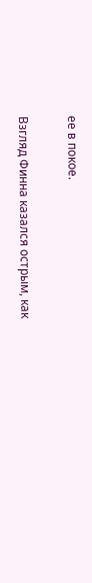ее в покое.

Взгляд Финна казался острым, как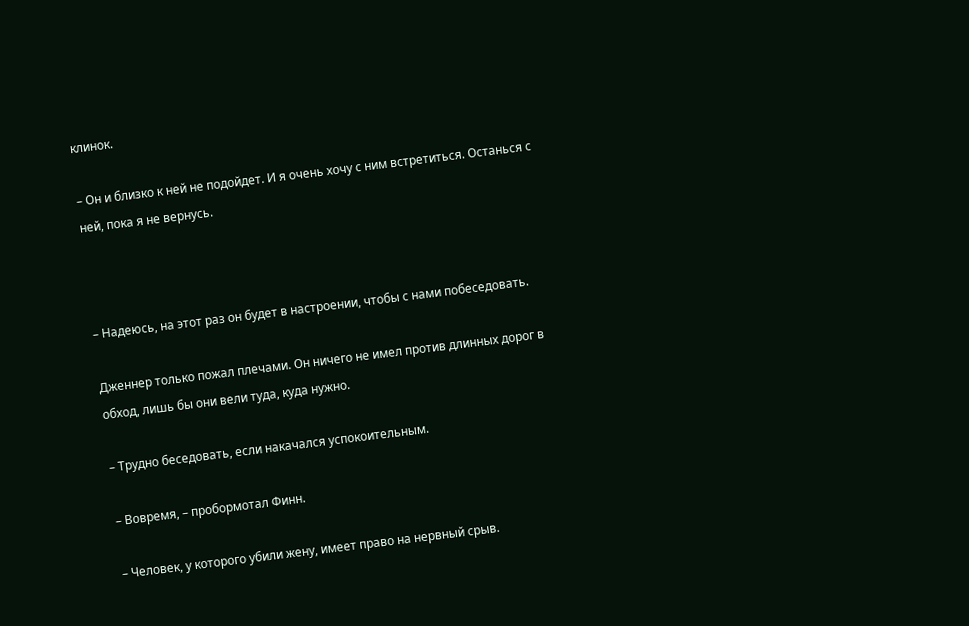клинок.

– Он и близко к ней не подойдет. И я очень хочу с ним встретиться. Останься с ней, пока я не вернусь.



– Надеюсь, на этот раз он будет в настроении, чтобы с нами побеседовать.

Дженнер только пожал плечами. Он ничего не имел против длинных дорог в обход, лишь бы они вели туда, куда нужно.

– Трудно беседовать, если накачался успокоительным.

– Вовремя, – пробормотал Финн.

– Человек, у которого убили жену, имеет право на нервный срыв.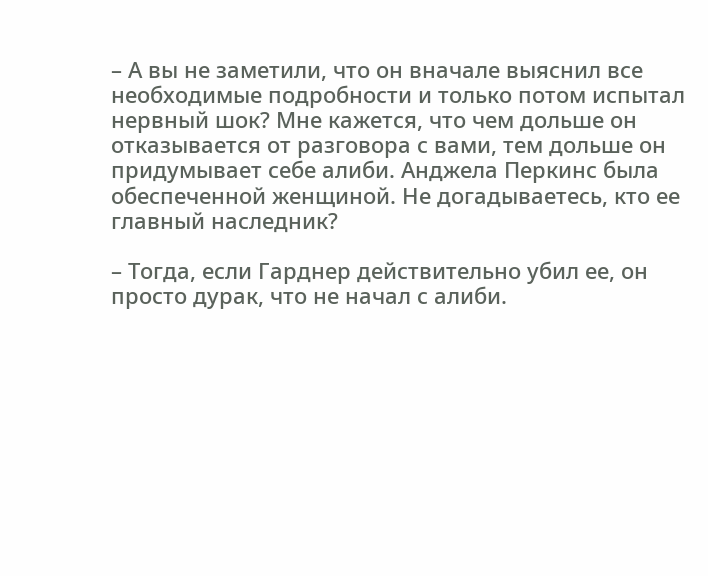– А вы не заметили, что он вначале выяснил все необходимые подробности и только потом испытал нервный шок? Мне кажется, что чем дольше он отказывается от разговора с вами, тем дольше он придумывает себе алиби. Анджела Перкинс была обеспеченной женщиной. Не догадываетесь, кто ее главный наследник?

– Тогда, если Гарднер действительно убил ее, он просто дурак, что не начал с алиби.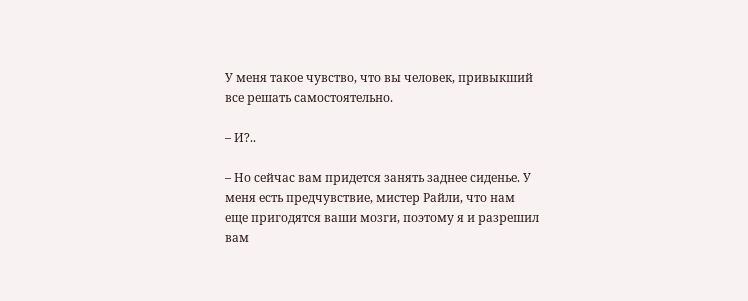У меня такое чувство, что вы человек, привыкший все решать самостоятельно.

– И?..

– Но сейчас вам придется занять заднее сиденье. У меня есть предчувствие, мистер Райли, что нам еще пригодятся ваши мозги, поэтому я и разрешил вам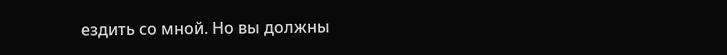ездить со мной. Но вы должны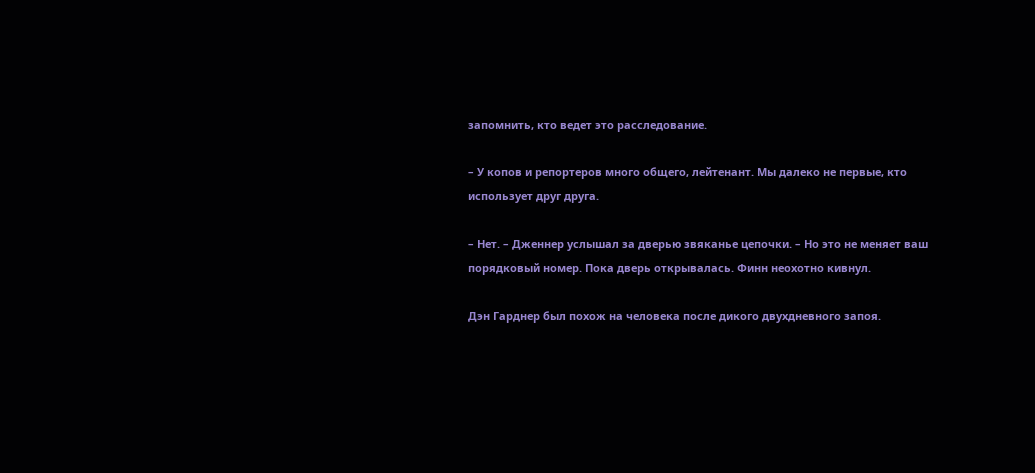запомнить, кто ведет это расследование.

– У копов и репортеров много общего, лейтенант. Мы далеко не первые, кто использует друг друга.

– Нет. – Дженнер услышал за дверью звяканье цепочки. – Но это не меняет ваш порядковый номер. Пока дверь открывалась. Финн неохотно кивнул.

Дэн Гарднер был похож на человека после дикого двухдневного запоя.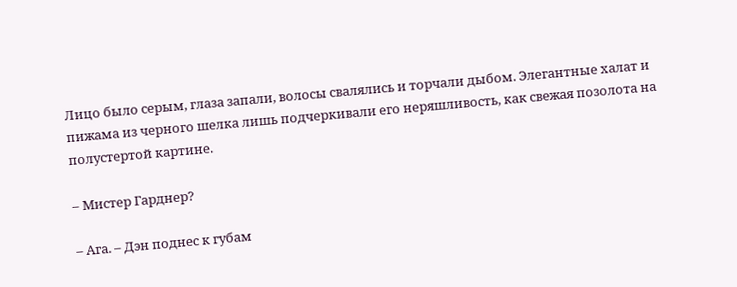Лицо было серым, глаза запали, волосы свалялись и торчали дыбом. Элегантные халат и пижама из черного шелка лишь подчеркивали его неряшливость, как свежая позолота на полустертой картине.

– Мистер Гарднер?

– Ага. – Дэн поднес к губам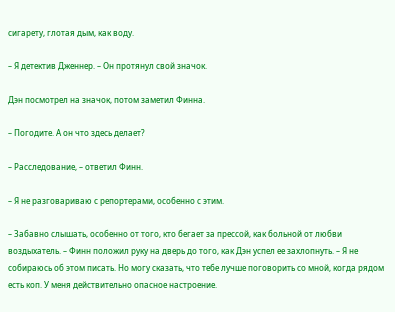сигарету, глотая дым, как воду.

– Я детектив Дженнер. – Он протянул свой значок.

Дэн посмотрел на значок, потом заметил Финна.

– Погодите. А он что здесь делает?

– Расследование, – ответил Финн.

– Я не разговариваю с репортерами, особенно с этим.

– Забавно слышать, особенно от того, кто бегает за прессой, как больной от любви воздыхатель. – Финн положил руку на дверь до того, как Дэн успел ее захлопнуть. – Я не собираюсь об этом писать. Но могу сказать, что тебе лучше поговорить со мной, когда рядом есть коп. У меня действительно опасное настроение.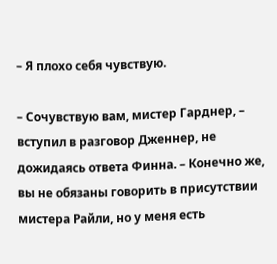– Я плохо себя чувствую.

– Сочувствую вам, мистер Гарднер, – вступил в разговор Дженнер, не дожидаясь ответа Финна. – Конечно же, вы не обязаны говорить в присутствии мистера Райли, но у меня есть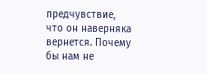предчувствие, что он наверняка вернется. Почему бы нам не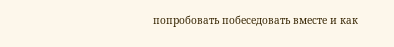попробовать побеседовать вместе и как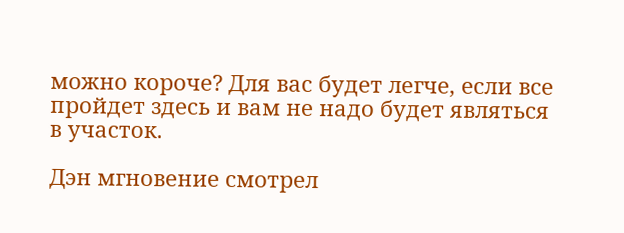можно короче? Для вас будет легче, если все пройдет здесь и вам не надо будет являться в участок.

Дэн мгновение смотрел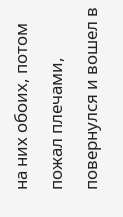на них обоих, потом пожал плечами, повернулся и вошел в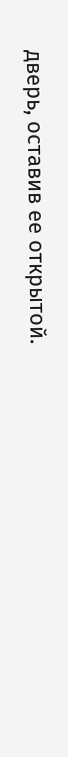дверь, оставив ее открытой.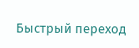Быстрый переход